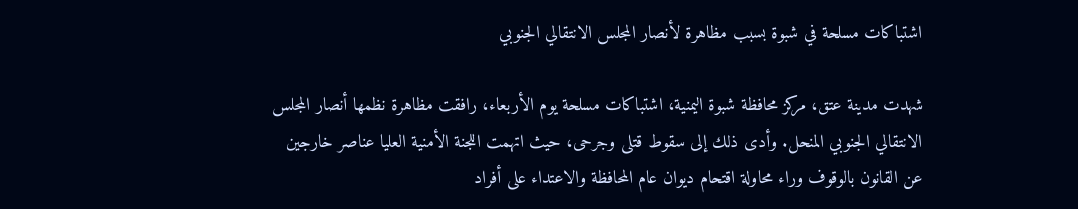اشتباكات مسلحة في شبوة بسبب مظاهرة لأنصار المجلس الانتقالي الجنوبي

شهدت مدينة عتق، مركز محافظة شبوة اليمنية، اشتباكات مسلحة يوم الأربعاء، رافقت مظاهرة نظمها أنصار المجلس الانتقالي الجنوبي المنحل. وأدى ذلك إلى سقوط قتلى وجرحى، حيث اتهمت اللجنة الأمنية العليا عناصر خارجين عن القانون بالوقوف وراء محاولة اقتحام ديوان عام المحافظة والاعتداء على أفراد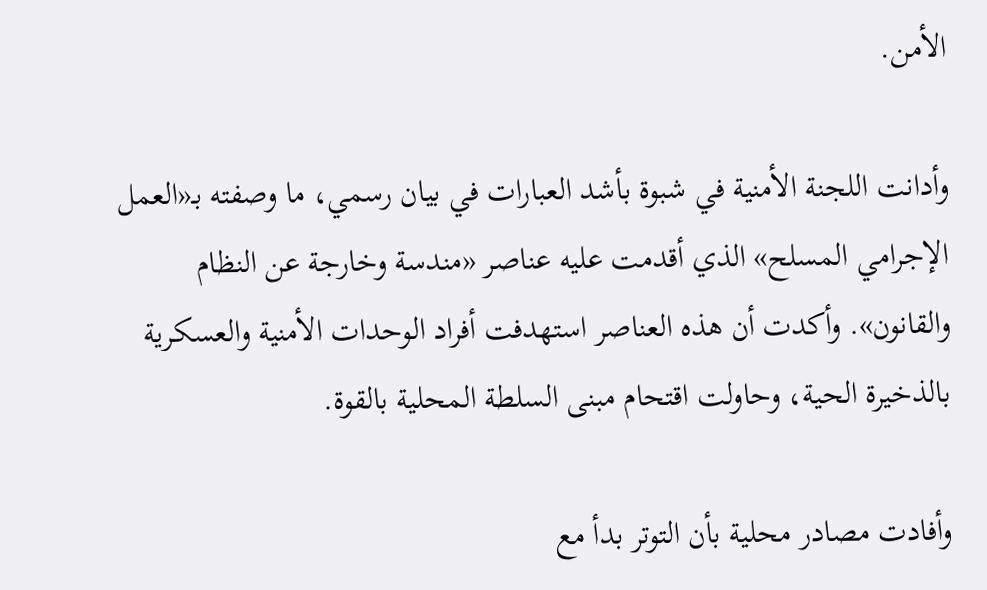الأمن.

وأدانت اللجنة الأمنية في شبوة بأشد العبارات في بيان رسمي، ما وصفته بـ«العمل الإجرامي المسلح» الذي أقدمت عليه عناصر «مندسة وخارجة عن النظام والقانون». وأكدت أن هذه العناصر استهدفت أفراد الوحدات الأمنية والعسكرية بالذخيرة الحية، وحاولت اقتحام مبنى السلطة المحلية بالقوة.

وأفادت مصادر محلية بأن التوتر بدأ مع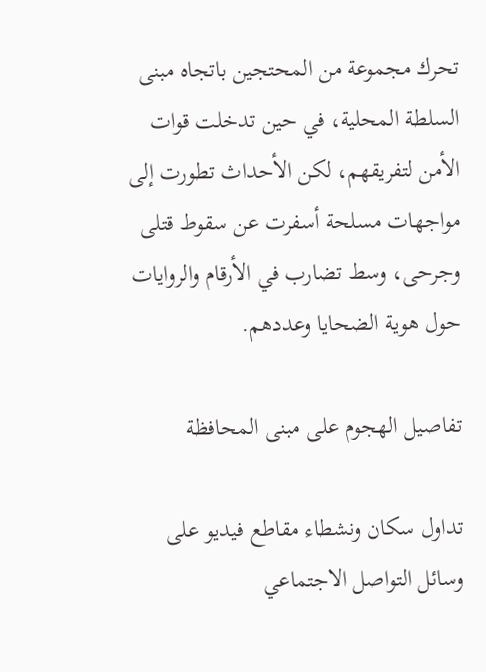تحرك مجموعة من المحتجين باتجاه مبنى السلطة المحلية، في حين تدخلت قوات الأمن لتفريقهم، لكن الأحداث تطورت إلى مواجهات مسلحة أسفرت عن سقوط قتلى وجرحى، وسط تضارب في الأرقام والروايات حول هوية الضحايا وعددهم.

تفاصيل الهجوم على مبنى المحافظة

تداول سكان ونشطاء مقاطع فيديو على وسائل التواصل الاجتماعي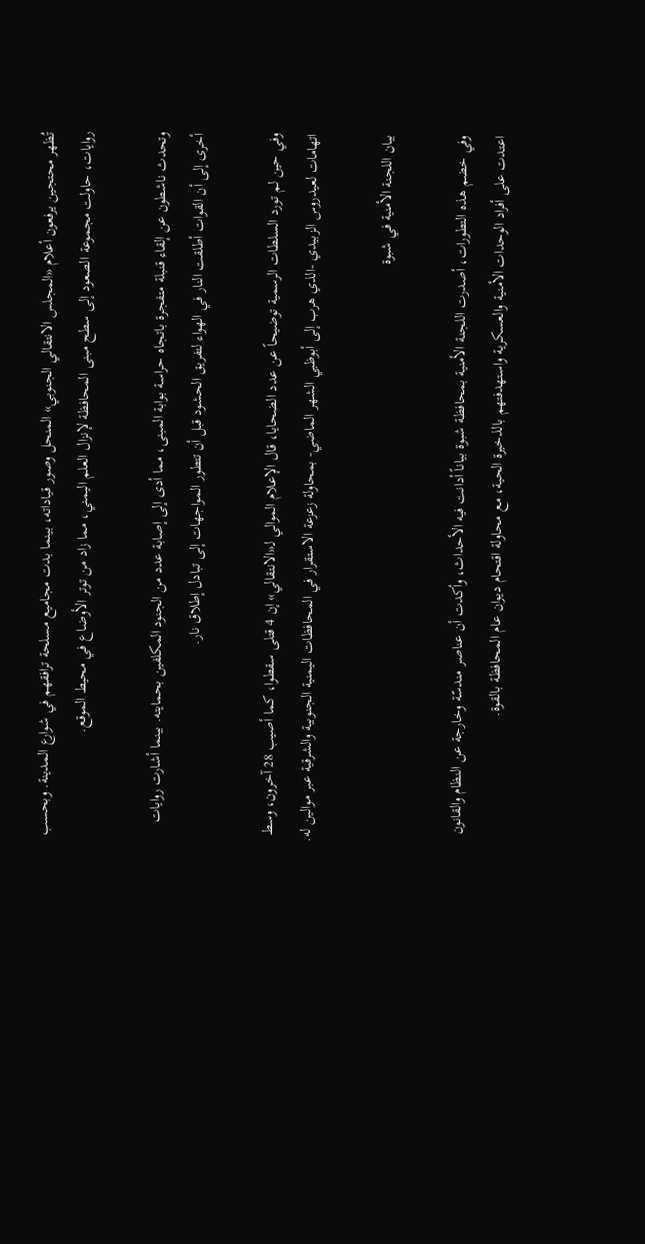تُظهر محتجين يرفعون أعلام «المجلس الانتقالي الجنوبي» المنحل وصور قياداته، بينما بدت مجاميع مسلحة ترافقهم في شوارع المدينة. وبحسب روايات، حاولت مجموعة الصعود إلى سطح مبنى المحافظة لإنزال العلم اليمني، مما زاد من توتر الأوضاع في محيط الموقع.

وتحدث ناشطون عن إلقاء قنبلة متفجرة باتجاه حراسة بوابة المبنى، مما أدى إلى إصابة عدد من الجنود المكلفين بحمايته. بينما أشارت روايات أخرى إلى أن القوات أطلقت النار في الهواء لتفريق الحشود قبل أن تتطور المواجهات إلى تبادل إطلاق نار.

وفي حين لم تورد السلطات الرسمية توضيحاً عن عدد الضحايا، قال الإعلام الموالي لـ«الانتقالي» إن 4 قتلى سقطوا، كما أصيب 28 آخرون، وسط اتهامات لعيدروس الزبيدي -الذي هرب إلى أبوظبي الشهر الماضي- بمحاولة زعزعة الاستقرار في المحافظات اليمنية الجنوبية والشرقية عبر موالين له.

بيان اللجنة الأمنية في شبوة

وفي خضم هذه التطورات، أصدرت اللجنة الأمنية بمحافظة شبوة بياناً أدانت فيه الأحداث، وأكدت أن عناصر مندسّة وخارجة عن النظام والقانون اعتدت على أفراد الوحدات الأمنية والعسكرية واستهدفتهم بالذخيرة الحية، مع محاولة اقتحام ديوان عام المحافظة بالقوة.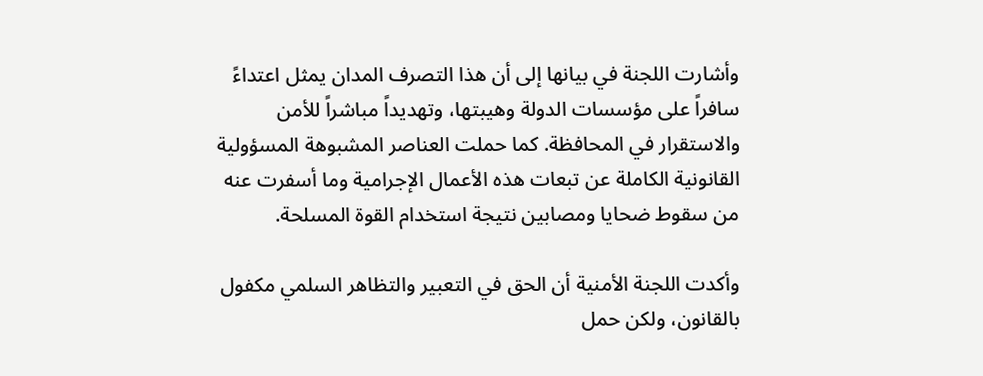وأشارت اللجنة في بيانها إلى أن هذا التصرف المدان يمثل اعتداءً سافراً على مؤسسات الدولة وهيبتها، وتهديداً مباشراً للأمن والاستقرار في المحافظة. كما حملت العناصر المشبوهة المسؤولية القانونية الكاملة عن تبعات هذه الأعمال الإجرامية وما أسفرت عنه من سقوط ضحايا ومصابين نتيجة استخدام القوة المسلحة.

وأكدت اللجنة الأمنية أن الحق في التعبير والتظاهر السلمي مكفول بالقانون، ولكن حمل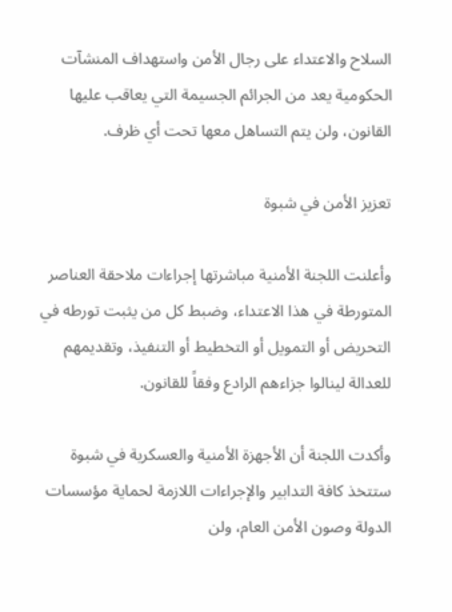السلاح والاعتداء على رجال الأمن واستهداف المنشآت الحكومية يعد من الجرائم الجسيمة التي يعاقب عليها القانون، ولن يتم التساهل معها تحت أي ظرف.

تعزيز الأمن في شبوة

وأعلنت اللجنة الأمنية مباشرتها إجراءات ملاحقة العناصر المتورطة في هذا الاعتداء، وضبط كل من يثبت تورطه في التحريض أو التمويل أو التخطيط أو التنفيذ، وتقديمهم للعدالة لينالوا جزاءهم الرادع وفقاً للقانون.

وأكدت اللجنة أن الأجهزة الأمنية والعسكرية في شبوة ستتخذ كافة التدابير والإجراءات اللازمة لحماية مؤسسات الدولة وصون الأمن العام، ولن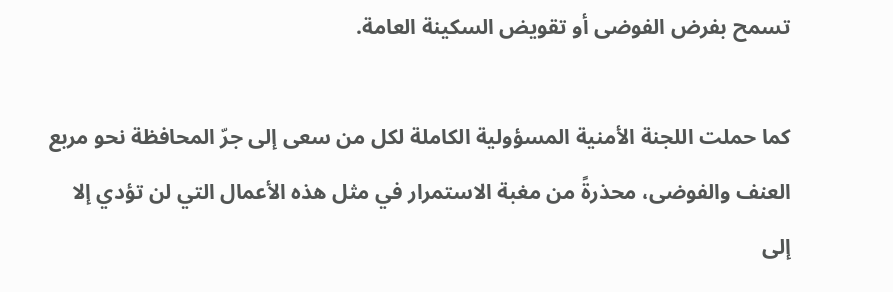تسمح بفرض الفوضى أو تقويض السكينة العامة.

كما حملت اللجنة الأمنية المسؤولية الكاملة لكل من سعى إلى جرّ المحافظة نحو مربع العنف والفوضى، محذرةً من مغبة الاستمرار في مثل هذه الأعمال التي لن تؤدي إلا إلى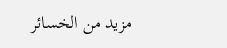مزيد من الخسائر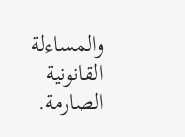والمساءلة القانونية الصارمة.